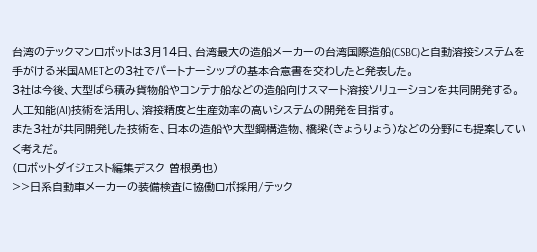台湾のテックマンロボットは3月14日、台湾最大の造船メーカーの台湾国際造船(CSBC)と自動溶接システムを手がける米国AMETとの3社でパートナーシップの基本合意書を交わしたと発表した。
3社は今後、大型ばら積み貨物船やコンテナ船などの造船向けスマート溶接ソリューションを共同開発する。人工知能(AI)技術を活用し、溶接精度と生産効率の高いシステムの開発を目指す。
また3社が共同開発した技術を、日本の造船や大型鋼構造物、橋梁(きょうりょう)などの分野にも提案していく考えだ。
(ロボットダイジェスト編集デスク 曽根勇也)
>>日系自動車メーカーの装備検査に協働ロボ採用/テック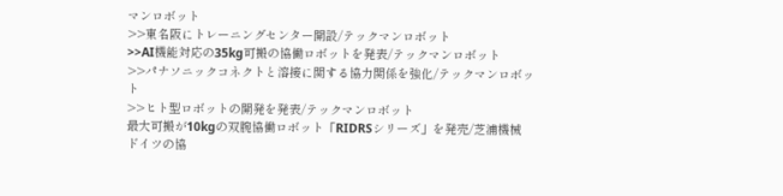マンロボット
>>東名阪にトレーニングセンター開設/テックマンロボット
>>AI機能対応の35kg可搬の協働ロボットを発表/テックマンロボット
>>パナソニックコネクトと溶接に関する協力関係を強化/テックマンロボット
>>ヒト型ロボットの開発を発表/テックマンロボット
最大可搬が10kgの双腕協働ロボット「RIDRSシリーズ」を発売/芝浦機械
ドイツの協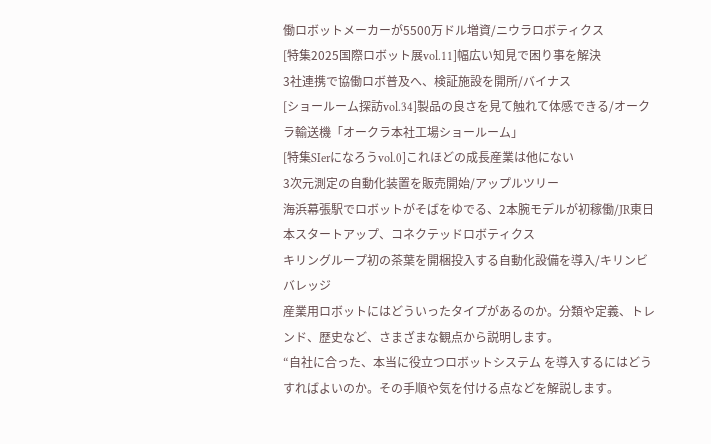働ロボットメーカーが5500万ドル増資/ニウラロボティクス
[特集2025国際ロボット展vol.11]幅広い知見で困り事を解決
3社連携で協働ロボ普及へ、検証施設を開所/バイナス
[ショールーム探訪vol.34]製品の良さを見て触れて体感できる/オークラ輸送機「オークラ本社工場ショールーム」
[特集SIerになろうvol.0]これほどの成長産業は他にない
3次元測定の自動化装置を販売開始/アップルツリー
海浜幕張駅でロボットがそばをゆでる、2本腕モデルが初稼働/JR東日本スタートアップ、コネクテッドロボティクス
キリングループ初の茶葉を開梱投入する自動化設備を導入/キリンビバレッジ
産業用ロボットにはどういったタイプがあるのか。分類や定義、トレンド、歴史など、さまざまな観点から説明します。
“自社に合った、本当に役立つロボットシステム を導入するにはどうすればよいのか。その手順や気を付ける点などを解説します。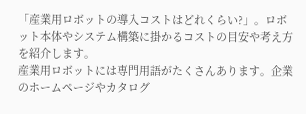「産業用ロボットの導入コストはどれくらい?」。ロボット本体やシステム構築に掛かるコストの目安や考え方を紹介します。
産業用ロボットには専門用語がたくさんあります。企業のホームページやカタログ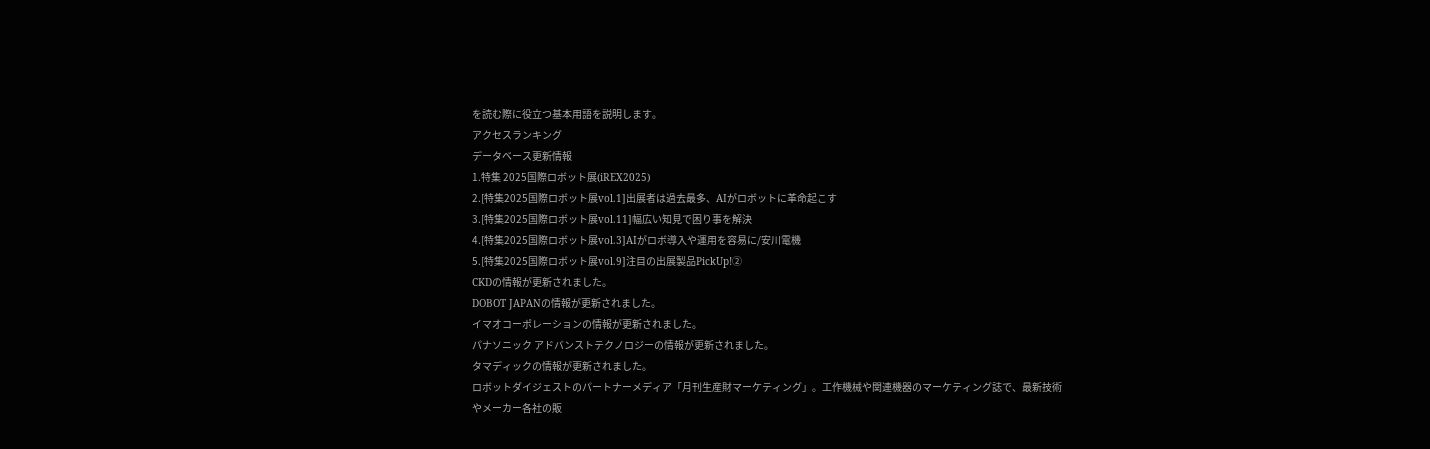を読む際に役立つ基本用語を説明します。
アクセスランキング
データベース更新情報
1.特集 2025国際ロボット展(iREX2025)
2.[特集2025国際ロボット展vol.1]出展者は過去最多、AIがロボットに革命起こす
3.[特集2025国際ロボット展vol.11]幅広い知見で困り事を解決
4.[特集2025国際ロボット展vol.3]AIがロボ導入や運用を容易に/安川電機
5.[特集2025国際ロボット展vol.9]注目の出展製品PickUp!②
CKDの情報が更新されました。
DOBOT JAPANの情報が更新されました。
イマオコーポレーションの情報が更新されました。
パナソニック アドバンストテクノロジーの情報が更新されました。
タマディックの情報が更新されました。
ロボットダイジェストのパートナーメディア「月刊生産財マーケティング」。工作機械や関連機器のマーケティング誌で、最新技術やメーカー各社の販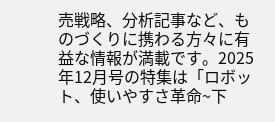売戦略、分析記事など、ものづくりに携わる方々に有益な情報が満載です。2025年12月号の特集は「ロボット、使いやすさ革命~下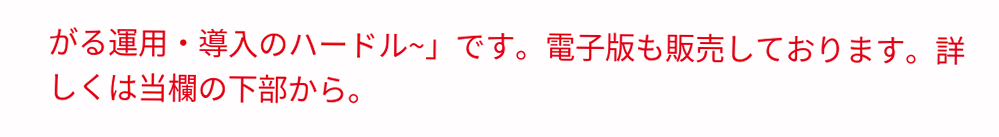がる運用・導入のハードル~」です。電子版も販売しております。詳しくは当欄の下部から。